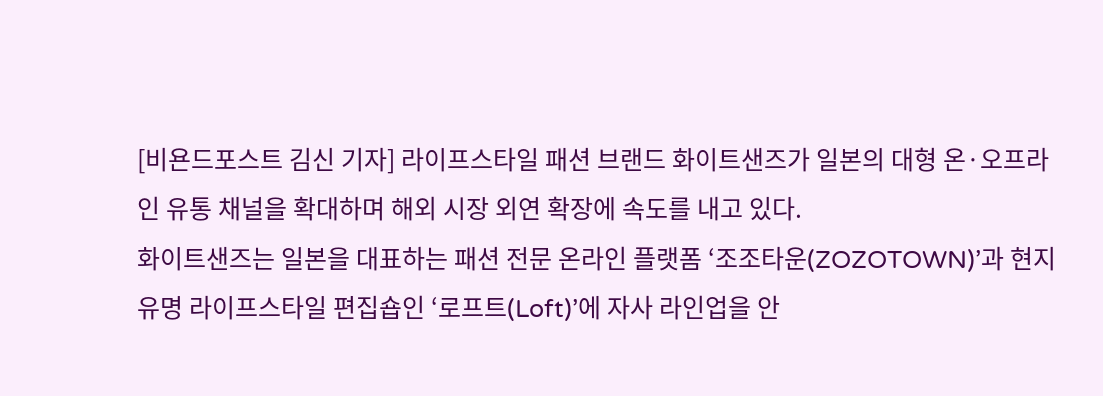[비욘드포스트 김신 기자] 라이프스타일 패션 브랜드 화이트샌즈가 일본의 대형 온·오프라인 유통 채널을 확대하며 해외 시장 외연 확장에 속도를 내고 있다.
화이트샌즈는 일본을 대표하는 패션 전문 온라인 플랫폼 ‘조조타운(ZOZOTOWN)’과 현지 유명 라이프스타일 편집숍인 ‘로프트(Loft)’에 자사 라인업을 안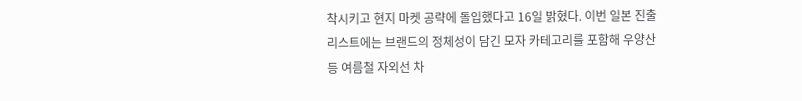착시키고 현지 마켓 공략에 돌입했다고 16일 밝혔다. 이번 일본 진출 리스트에는 브랜드의 정체성이 담긴 모자 카테고리를 포함해 우양산 등 여름철 자외선 차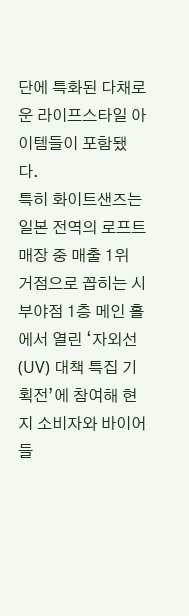단에 특화된 다채로운 라이프스타일 아이템들이 포함됐다.
특히 화이트샌즈는 일본 전역의 로프트 매장 중 매출 1위 거점으로 꼽히는 시부야점 1층 메인 홀에서 열린 ‘자외선(UV) 대책 특집 기획전’에 참여해 현지 소비자와 바이어들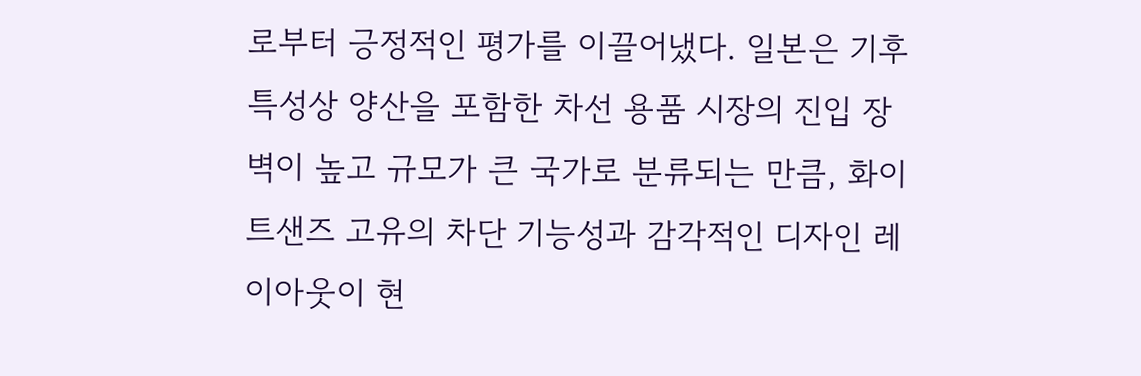로부터 긍정적인 평가를 이끌어냈다. 일본은 기후 특성상 양산을 포함한 차선 용품 시장의 진입 장벽이 높고 규모가 큰 국가로 분류되는 만큼, 화이트샌즈 고유의 차단 기능성과 감각적인 디자인 레이아웃이 현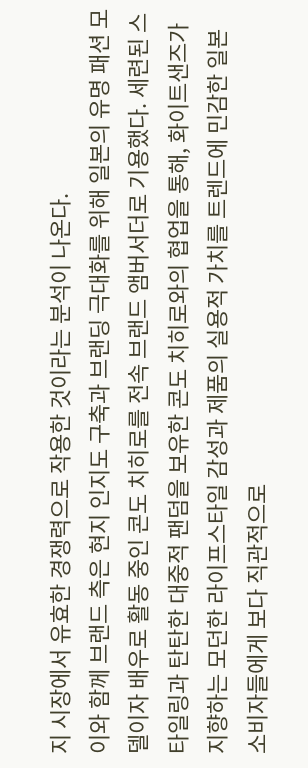지 시장에서 유효한 경쟁력으로 작용한 것이라는 분석이 나온다.
이와 함께 브랜드 측은 현지 인지도 구축과 브랜딩 극대화를 위해 일본의 유명 패션 모델이자 배우로 활동 중인 콘도 치히로를 전속 브랜드 앰버서더로 기용했다. 세련된 스타일링과 탄탄한 대중적 팬덤을 보유한 콘도 치히로와의 협업을 통해, 화이트샌즈가 지향하는 모던한 라이프스타일 감성과 제품의 실용적 가치를 트렌드에 민감한 일본 소비자들에게 보다 직관적으로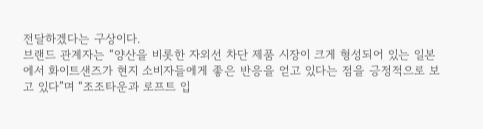전달하겠다는 구상이다.
브랜드 관계자는 “양산을 비롯한 자외선 차단 제품 시장이 크게 형성되어 있는 일본에서 화이트샌즈가 현지 소비자들에게 좋은 반응을 얻고 있다는 점을 긍정적으로 보고 있다”며 “조조타운과 로프트 입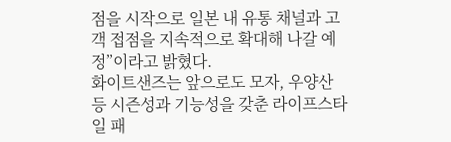점을 시작으로 일본 내 유통 채널과 고객 접점을 지속적으로 확대해 나갈 예정”이라고 밝혔다.
화이트샌즈는 앞으로도 모자, 우양산 등 시즌성과 기능성을 갖춘 라이프스타일 패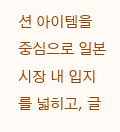션 아이템을 중심으로 일본 시장 내 입지를 넓히고, 글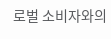로벌 소비자와의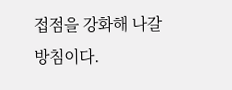접점을 강화해 나갈 방침이다.